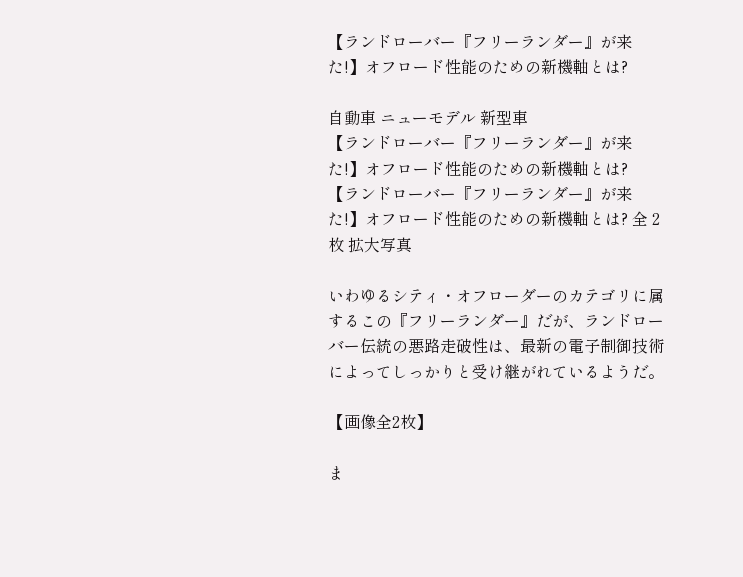【ランドローバー『フリーランダー』が来た!】オフロード性能のための新機軸とは?

自動車 ニューモデル 新型車
【ランドローバー『フリーランダー』が来た!】オフロード性能のための新機軸とは?
【ランドローバー『フリーランダー』が来た!】オフロード性能のための新機軸とは? 全 2 枚 拡大写真

いわゆるシティ・オフローダーのカテゴリに属するこの『フリーランダー』だが、ランドローバー伝統の悪路走破性は、最新の電子制御技術によってしっかりと受け継がれているようだ。

【画像全2枚】

ま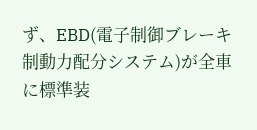ず、EBD(電子制御ブレーキ制動力配分システム)が全車に標準装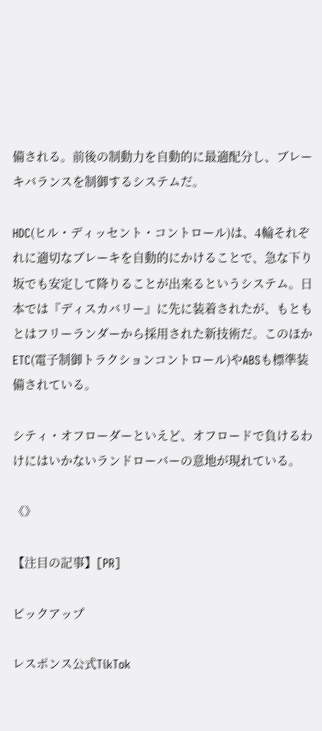備される。前後の制動力を自動的に最適配分し、ブレーキバランスを制御するシステムだ。

HDC(ヒル・ディッセント・コントロール)は、4輪それぞれに適切なブレーキを自動的にかけることで、急な下り坂でも安定して降りることが出来るというシステム。日本では『ディスカバリー』に先に装着されたが、もともとはフリーランダーから採用された新技術だ。このほかETC(電子制御トラクションコントロール)やABSも標準装備されている。

シティ・オフローダーといえど、オフロードで負けるわけにはいかないランドローバーの意地が現れている。

《》

【注目の記事】[PR]

ピックアップ

レスポンス公式TikTok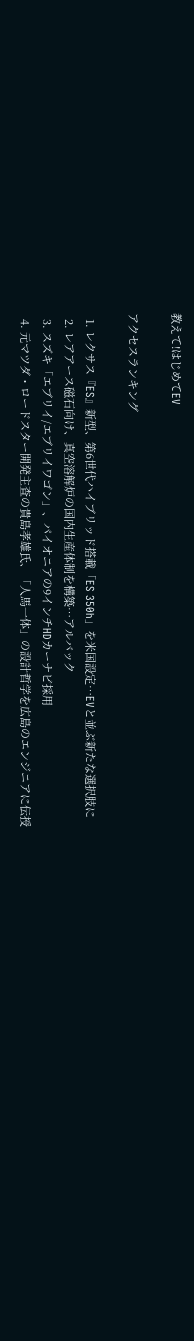教えて!はじめてEV

アクセスランキング

  1. レクサス『ES』新型、第6世代ハイブリッド搭載「ES 350h」を米国設定…EVと並ぶ新たな選択肢に
  2. レアアース磁石向け、真空溶解炉の国内生産体制を構築…アルバック
  3. スズキ「エブリイ/エブリイワゴン」、パイオニアの9インチHDカーナビ採用
  4. 元マツダ・ロードスター開発主査の貴島孝雄氏、「人馬一体」の設計哲学を広島のエンジニアに伝授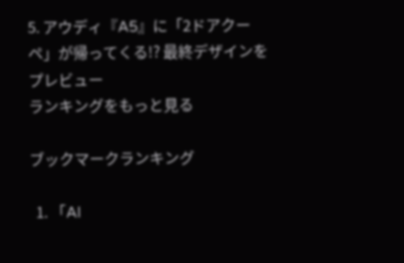5. アウディ『A5』に「2ドアクーペ」が帰ってくる!? 最終デザインをプレビュー
ランキングをもっと見る

ブックマークランキング

  1. 「AI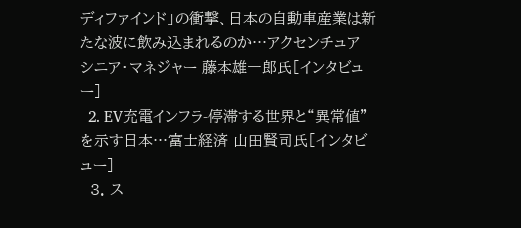ディファインド」の衝撃、日本の自動車産業は新たな波に飲み込まれるのか…アクセンチュア シニア・マネジャー 藤本雄一郎氏[インタビュー]
  2. EV充電インフラ-停滞する世界と“異常値”を示す日本…富士経済 山田賢司氏[インタビュー]
  3. ス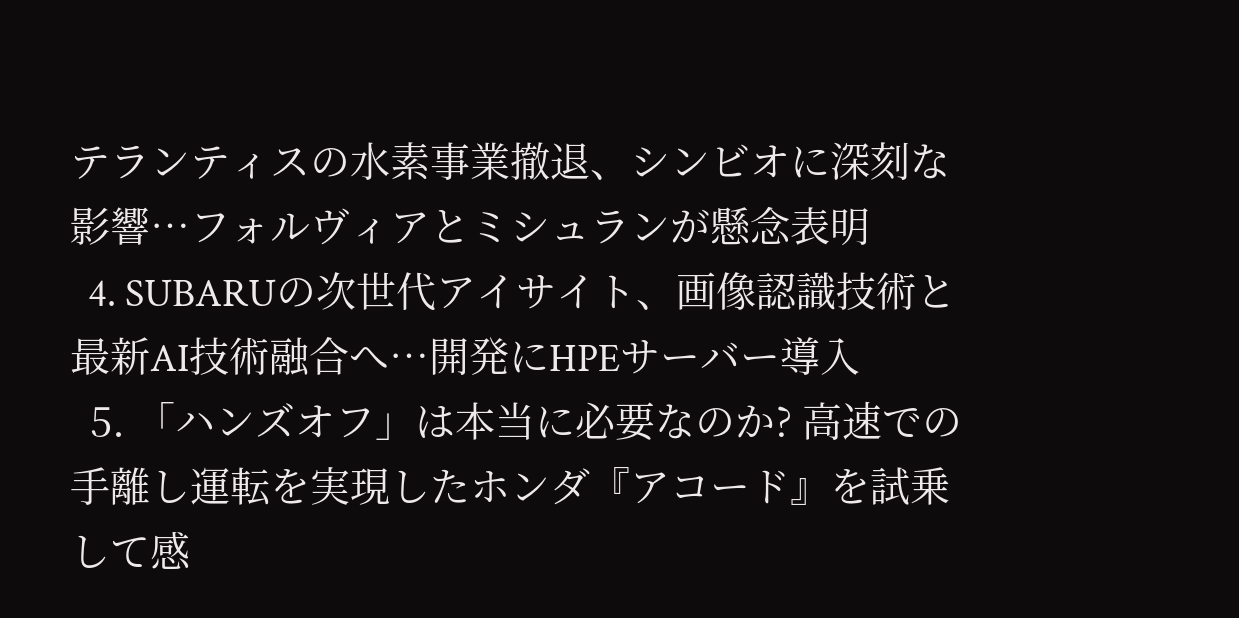テランティスの水素事業撤退、シンビオに深刻な影響…フォルヴィアとミシュランが懸念表明
  4. SUBARUの次世代アイサイト、画像認識技術と最新AI技術融合へ…開発にHPEサーバー導入
  5. 「ハンズオフ」は本当に必要なのか? 高速での手離し運転を実現したホンダ『アコード』を試乗して感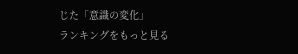じた「意識の変化」
ランキングをもっと見る